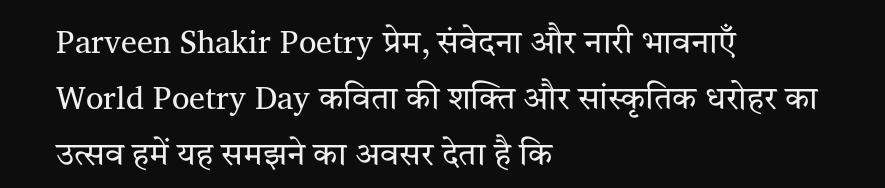Parveen Shakir Poetry प्रेम, संवेदना और नारी भावनाएँ
World Poetry Day कविता की शक्ति और सांस्कृतिक धरोहर का उत्सव हमें यह समझने का अवसर देता है कि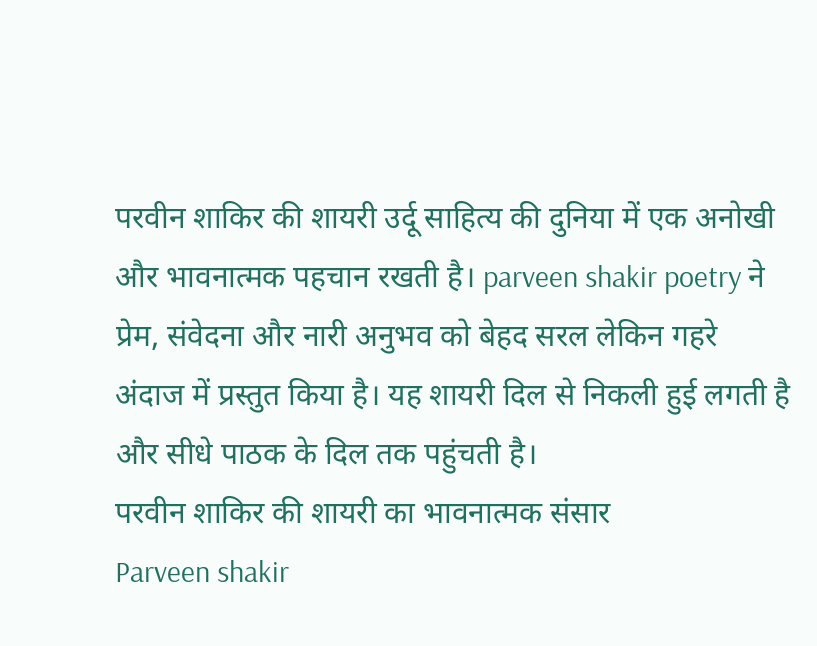परवीन शाकिर की शायरी उर्दू साहित्य की दुनिया में एक अनोखी और भावनात्मक पहचान रखती है। parveen shakir poetry ने प्रेम, संवेदना और नारी अनुभव को बेहद सरल लेकिन गहरे अंदाज में प्रस्तुत किया है। यह शायरी दिल से निकली हुई लगती है और सीधे पाठक के दिल तक पहुंचती है।
परवीन शाकिर की शायरी का भावनात्मक संसार
Parveen shakir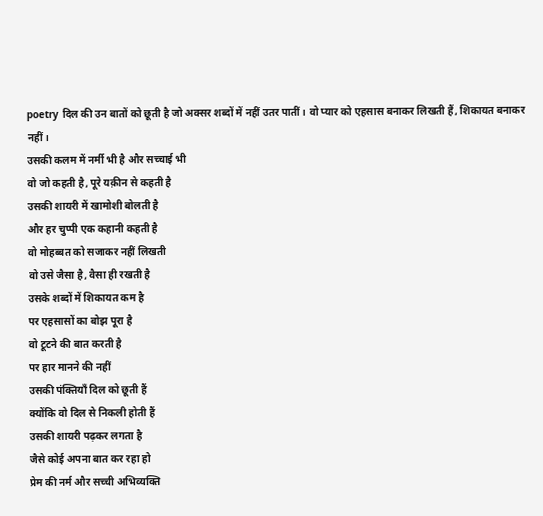poetry दिल की उन बातों को छूती है जो अक्सर शब्दों में नहीं उतर पातीं। वो प्यार को एहसास बनाकर लिखती हैं, शिकायत बनाकर नहीं।
उसकी कलम में नर्मी भी है और सच्चाई भी
वो जो कहती है, पूरे यक़ीन से कहती है
उसकी शायरी में खामोशी बोलती है
और हर चुप्पी एक कहानी कहती है
वो मोहब्बत को सजाकर नहीं लिखती
वो उसे जैसा है, वैसा ही रखती है
उसके शब्दों में शिकायत कम है
पर एहसासों का बोझ पूरा है
वो टूटने की बात करती है
पर हार मानने की नहीं
उसकी पंक्तियाँ दिल को छूती हैं
क्योंकि वो दिल से निकली होती हैं
उसकी शायरी पढ़कर लगता है
जैसे कोई अपना बात कर रहा हो
प्रेम की नर्म और सच्ची अभिव्यक्ति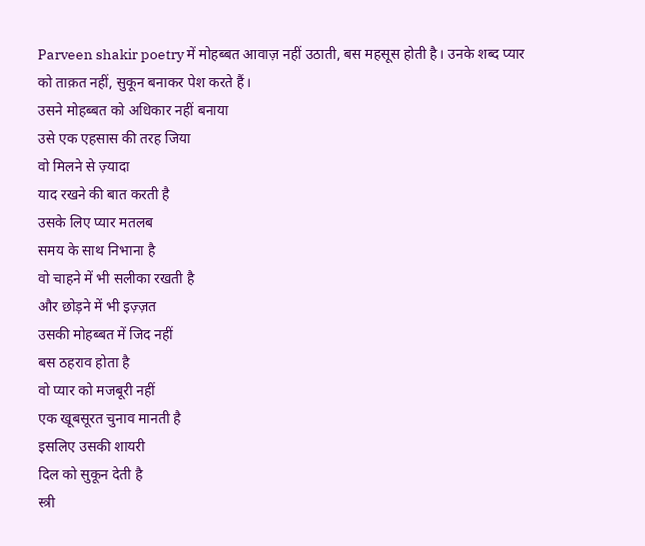Parveen shakir poetry में मोहब्बत आवाज़ नहीं उठाती, बस महसूस होती है। उनके शब्द प्यार को ताक़त नहीं, सुकून बनाकर पेश करते हैं।
उसने मोहब्बत को अधिकार नहीं बनाया
उसे एक एहसास की तरह जिया
वो मिलने से ज़्यादा
याद रखने की बात करती है
उसके लिए प्यार मतलब
समय के साथ निभाना है
वो चाहने में भी सलीका रखती है
और छोड़ने में भी इज़्ज़त
उसकी मोहब्बत में जिद नहीं
बस ठहराव होता है
वो प्यार को मजबूरी नहीं
एक खूबसूरत चुनाव मानती है
इसलिए उसकी शायरी
दिल को सुकून देती है
स्त्री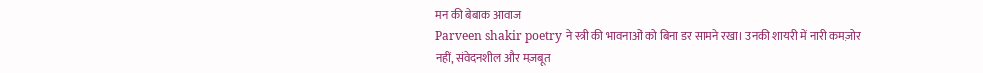मन की बेबाक आवाज
Parveen shakir poetry ने स्त्री की भावनाओं को बिना डर सामने रखा। उनकी शायरी में नारी कमज़ोर नहीं, संवेदनशील और मज़बूत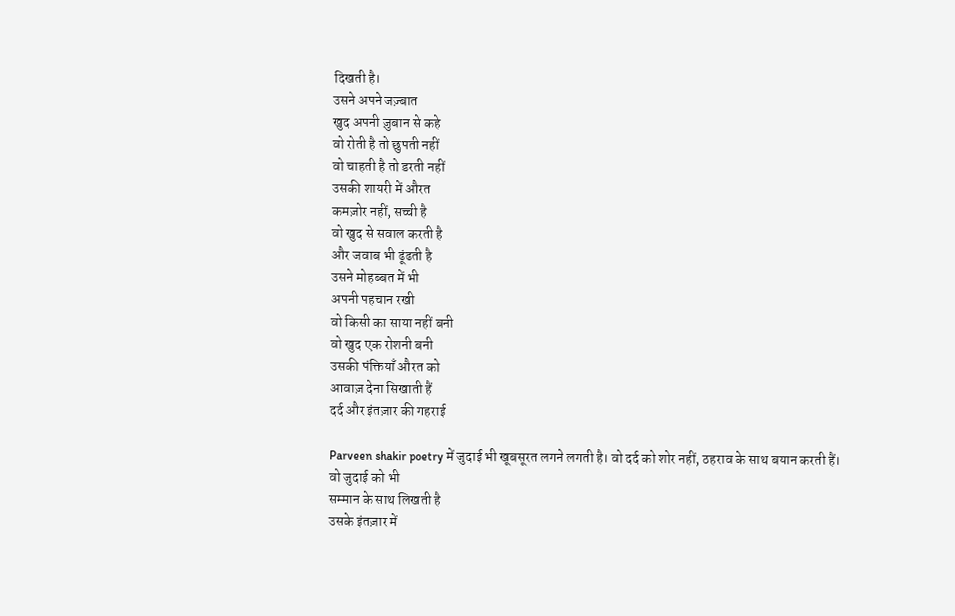दिखती है।
उसने अपने जज़्बात
खुद अपनी ज़ुबान से कहे
वो रोती है तो छुपती नहीं
वो चाहती है तो डरती नहीं
उसकी शायरी में औरत
कमज़ोर नहीं, सच्ची है
वो खुद से सवाल करती है
और जवाब भी ढूंढती है
उसने मोहब्बत में भी
अपनी पहचान रखी
वो किसी का साया नहीं बनी
वो खुद एक रोशनी बनी
उसकी पंक्तियाँ औरत को
आवाज़ देना सिखाती हैं
दर्द और इंतज़ार की गहराई

Parveen shakir poetry में जुदाई भी खूबसूरत लगने लगती है। वो दर्द को शोर नहीं, ठहराव के साथ बयान करती हैं।
वो जुदाई को भी
सम्मान के साथ लिखती है
उसके इंतज़ार में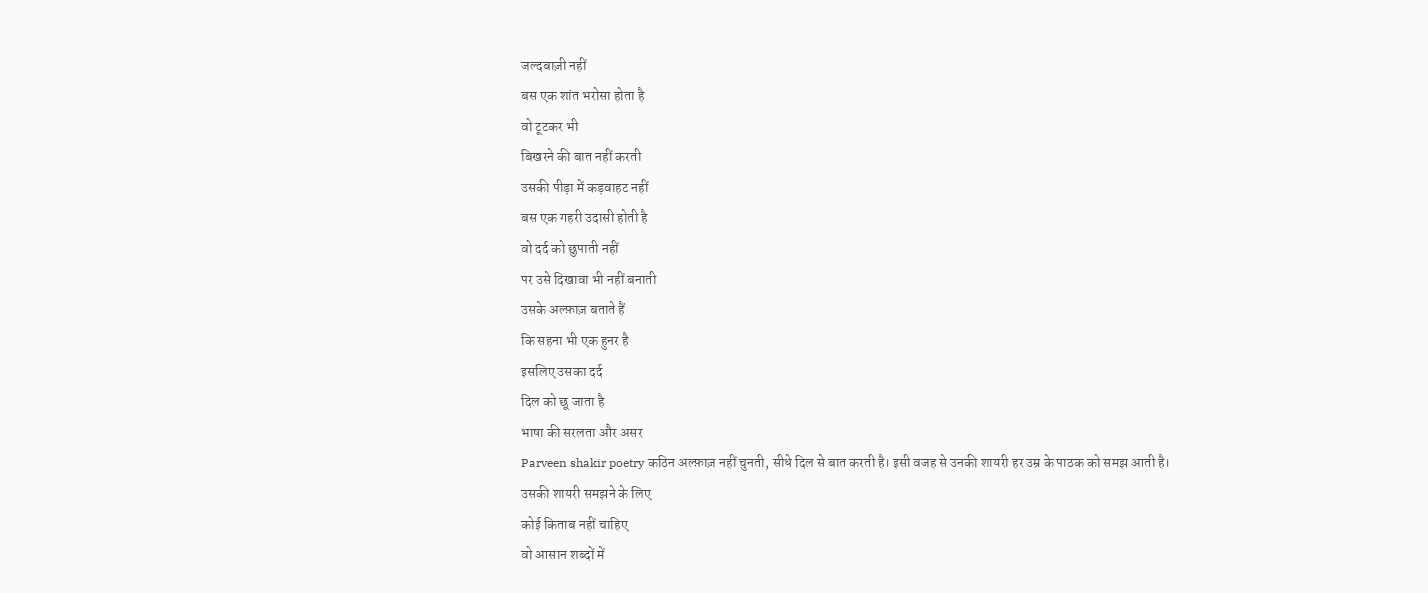जल्दबाज़ी नहीं
बस एक शांत भरोसा होता है
वो टूटकर भी
बिखरने की बात नहीं करती
उसकी पीड़ा में कड़वाहट नहीं
बस एक गहरी उदासी होती है
वो दर्द को छुपाती नहीं
पर उसे दिखावा भी नहीं बनाती
उसके अल्फ़ाज़ बताते हैं
कि सहना भी एक हुनर है
इसलिए उसका दर्द
दिल को छू जाता है
भाषा की सरलता और असर
Parveen shakir poetry कठिन अल्फ़ाज़ नहीं चुनती, सीधे दिल से बात करती है। इसी वजह से उनकी शायरी हर उम्र के पाठक को समझ आती है।
उसकी शायरी समझने के लिए
कोई किताब नहीं चाहिए
वो आसान शब्दों में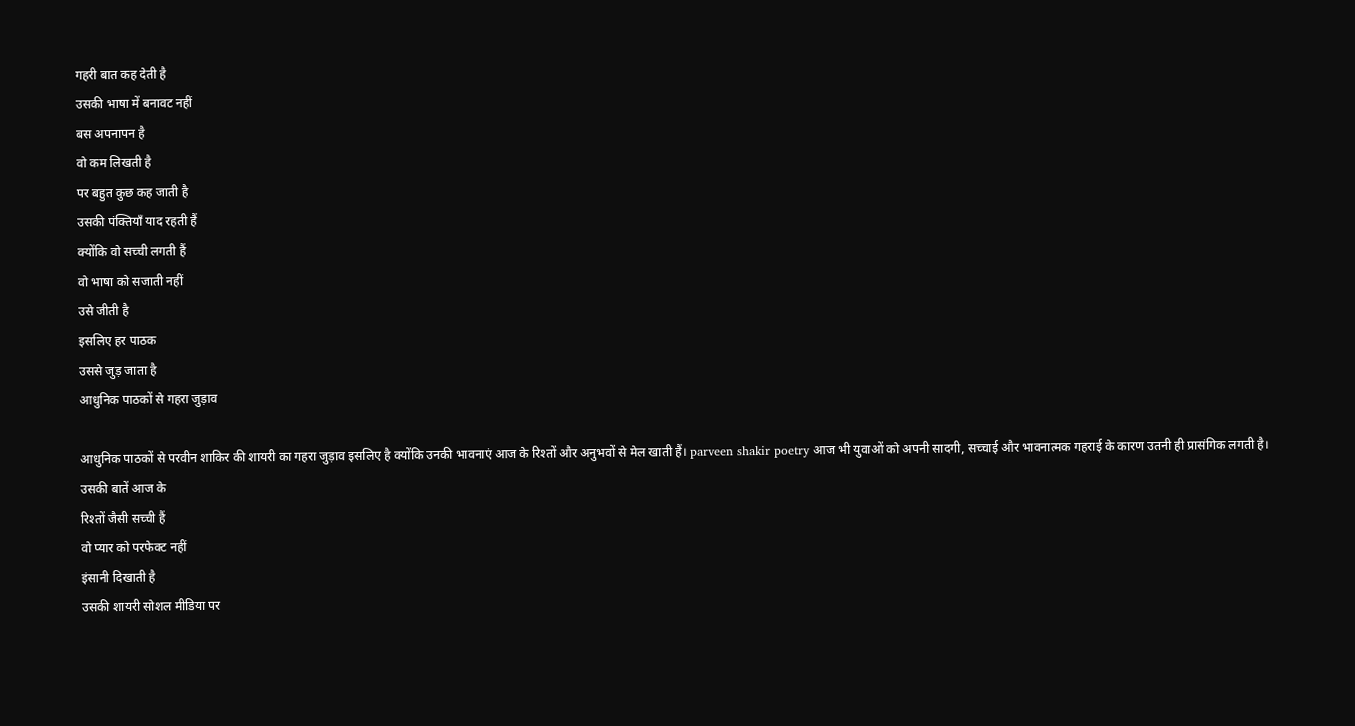गहरी बात कह देती है
उसकी भाषा में बनावट नहीं
बस अपनापन है
वो कम लिखती है
पर बहुत कुछ कह जाती है
उसकी पंक्तियाँ याद रहती हैं
क्योंकि वो सच्ची लगती हैं
वो भाषा को सजाती नहीं
उसे जीती है
इसलिए हर पाठक
उससे जुड़ जाता है
आधुनिक पाठकों से गहरा जुड़ाव

आधुनिक पाठकों से परवीन शाकिर की शायरी का गहरा जुड़ाव इसलिए है क्योंकि उनकी भावनाएं आज के रिश्तों और अनुभवों से मेल खाती हैं। parveen shakir poetry आज भी युवाओं को अपनी सादगी, सच्चाई और भावनात्मक गहराई के कारण उतनी ही प्रासंगिक लगती है।
उसकी बातें आज के
रिश्तों जैसी सच्ची हैं
वो प्यार को परफेक्ट नहीं
इंसानी दिखाती है
उसकी शायरी सोशल मीडिया पर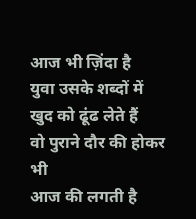आज भी ज़िंदा है
युवा उसके शब्दों में
खुद को ढूंढ लेते हैं
वो पुराने दौर की होकर भी
आज की लगती है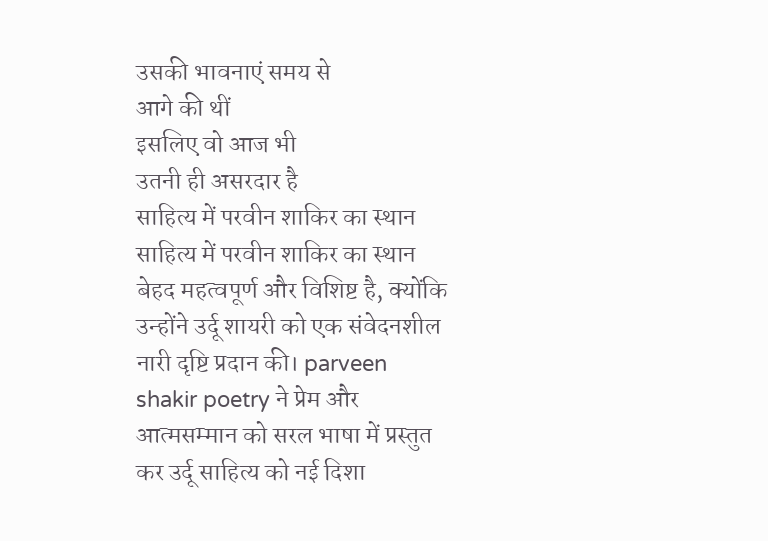उसकी भावनाएं समय से
आगे की थीं
इसलिए वो आज भी
उतनी ही असरदार है
साहित्य में परवीन शाकिर का स्थान
साहित्य में परवीन शाकिर का स्थान बेहद महत्वपूर्ण और विशिष्ट है, क्योंकि उन्होंने उर्दू शायरी को एक संवेदनशील नारी दृष्टि प्रदान की। parveen shakir poetry ने प्रेम और आत्मसम्मान को सरल भाषा में प्रस्तुत कर उर्दू साहित्य को नई दिशा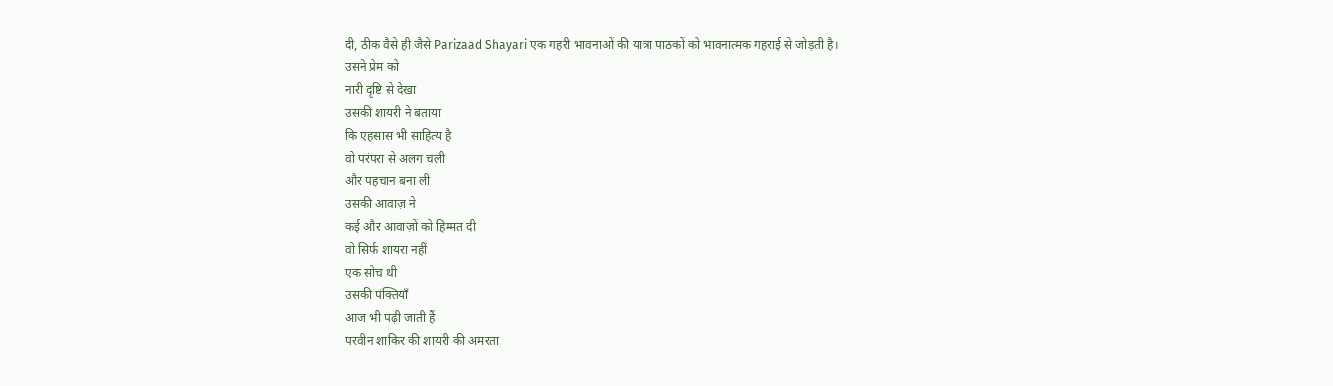दी, ठीक वैसे ही जैसे Parizaad Shayari एक गहरी भावनाओं की यात्रा पाठकों को भावनात्मक गहराई से जोड़ती है।
उसने प्रेम को
नारी दृष्टि से देखा
उसकी शायरी ने बताया
कि एहसास भी साहित्य है
वो परंपरा से अलग चली
और पहचान बना ली
उसकी आवाज़ ने
कई और आवाज़ों को हिम्मत दी
वो सिर्फ शायरा नहीं
एक सोच थी
उसकी पंक्तियाँ
आज भी पढ़ी जाती हैं
परवीन शाकिर की शायरी की अमरता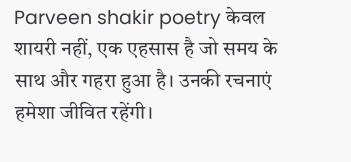Parveen shakir poetry केवल शायरी नहीं, एक एहसास है जो समय के साथ और गहरा हुआ है। उनकी रचनाएं हमेशा जीवित रहेंगी।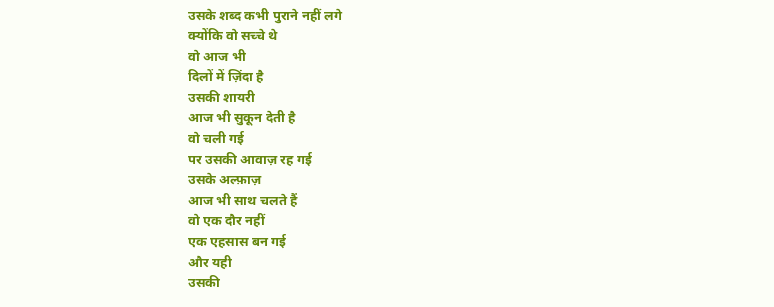उसके शब्द कभी पुराने नहीं लगे
क्योंकि वो सच्चे थे
वो आज भी
दिलों में ज़िंदा है
उसकी शायरी
आज भी सुकून देती है
वो चली गई
पर उसकी आवाज़ रह गई
उसके अल्फ़ाज़
आज भी साथ चलते हैं
वो एक दौर नहीं
एक एहसास बन गई
और यही
उसकी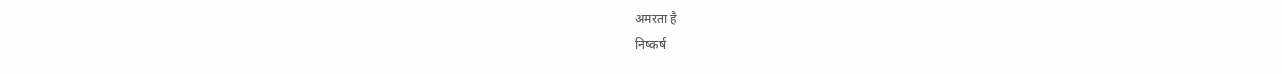अमरता है
निष्कर्ष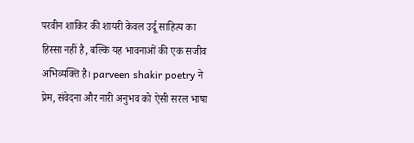परवीन शाकिर की शायरी केवल उर्दू साहित्य का हिस्सा नहीं है, बल्कि यह भावनाओं की एक सजीव अभिव्यक्ति है। parveen shakir poetry ने प्रेम, संवेदना और नारी अनुभव को ऐसी सरल भाषा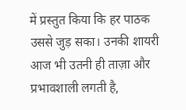में प्रस्तुत किया कि हर पाठक उससे जुड़ सका। उनकी शायरी आज भी उतनी ही ताज़ा और प्रभावशाली लगती है,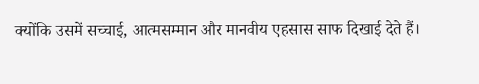क्योंकि उसमें सच्चाई, आत्मसम्मान और मानवीय एहसास साफ दिखाई देते हैं।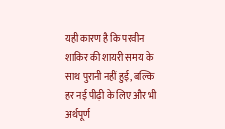यही कारण है कि परवीन शाकिर की शायरी समय के साथ पुरानी नहीं हुई, बल्कि हर नई पीढ़ी के लिए और भी अर्थपूर्ण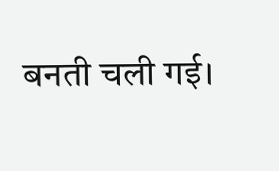बनती चली गई।